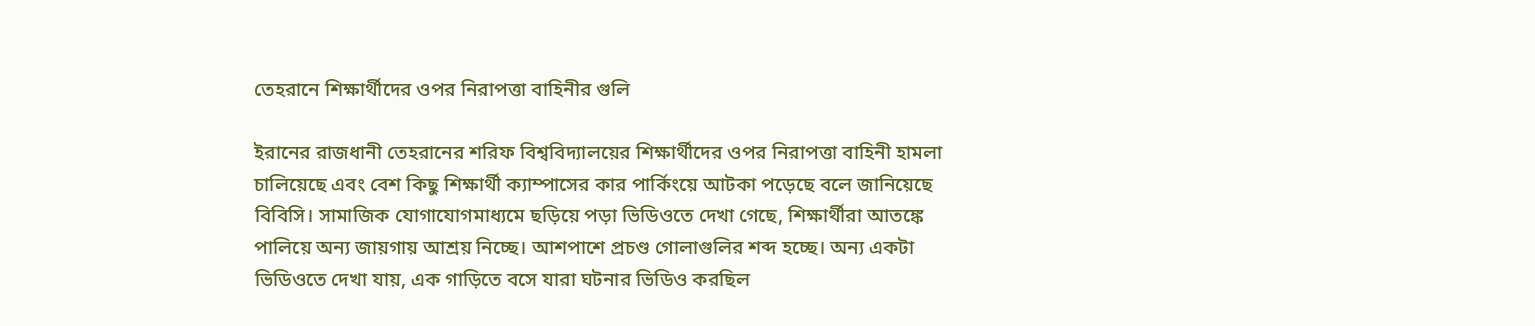তেহরানে শিক্ষার্থীদের ওপর নিরাপত্তা বাহিনীর গুলি

ইরানের রাজধানী তেহরানের শরিফ বিশ্ববিদ্যালয়ের শিক্ষার্থীদের ওপর নিরাপত্তা বাহিনী হামলা চালিয়েছে এবং বেশ কিছু শিক্ষার্থী ক্যাম্পাসের কার পার্কিংয়ে আটকা পড়েছে বলে জানিয়েছে বিবিসি। সামাজিক যোগাযোগমাধ্যমে ছড়িয়ে পড়া ভিডিওতে দেখা গেছে, শিক্ষার্থীরা আতঙ্কে পালিয়ে অন্য জায়গায় আশ্রয় নিচ্ছে। আশপাশে প্রচণ্ড গোলাগুলির শব্দ হচ্ছে। অন্য একটা ভিডিওতে দেখা যায়, এক গাড়িতে বসে যারা ঘটনার ভিডিও করছিল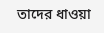তাদের ধাওয়া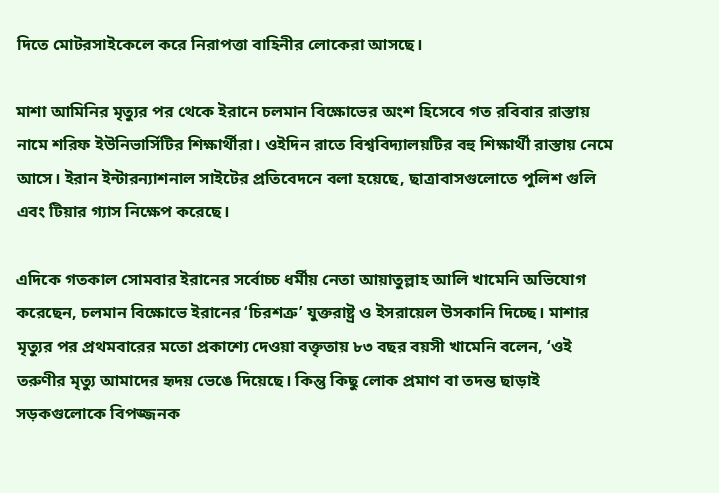দিতে মোটরসাইকেলে করে নিরাপত্তা বাহিনীর লোকেরা আসছে।

মাশা আমিনির মৃত্যুর পর থেকে ইরানে চলমান বিক্ষোভের অংশ হিসেবে গত রবিবার রাস্তায় নামে শরিফ ইউনিভার্সিটির শিক্ষার্থীরা। ওইদিন রাতে বিশ্ববিদ্যালয়টির বহু শিক্ষার্থী রাস্তায় নেমে আসে। ইরান ইন্টারন্যাশনাল সাইটের প্রতিবেদনে বলা হয়েছে, ছাত্রাবাসগুলোতে পুলিশ গুলি এবং টিয়ার গ্যাস নিক্ষেপ করেছে।

এদিকে গতকাল সোমবার ইরানের সর্বোচ্চ ধর্মীয় নেতা আয়াতুল্লাহ আলি খামেনি অভিযোগ করেছেন, চলমান বিক্ষোভে ইরানের ‘চিরশত্রু’ যুক্তরাষ্ট্র ও ইসরায়েল উসকানি দিচ্ছে। মাশার মৃত্যুর পর প্রথমবারের মতো প্রকাশ্যে দেওয়া বক্তৃতায় ৮৩ বছর বয়সী খামেনি বলেন, ‘ওই তরুণীর মৃত্যু আমাদের হৃদয় ভেঙে দিয়েছে। কিন্তু কিছু লোক প্রমাণ বা তদন্ত ছাড়াই সড়কগুলোকে বিপজ্জনক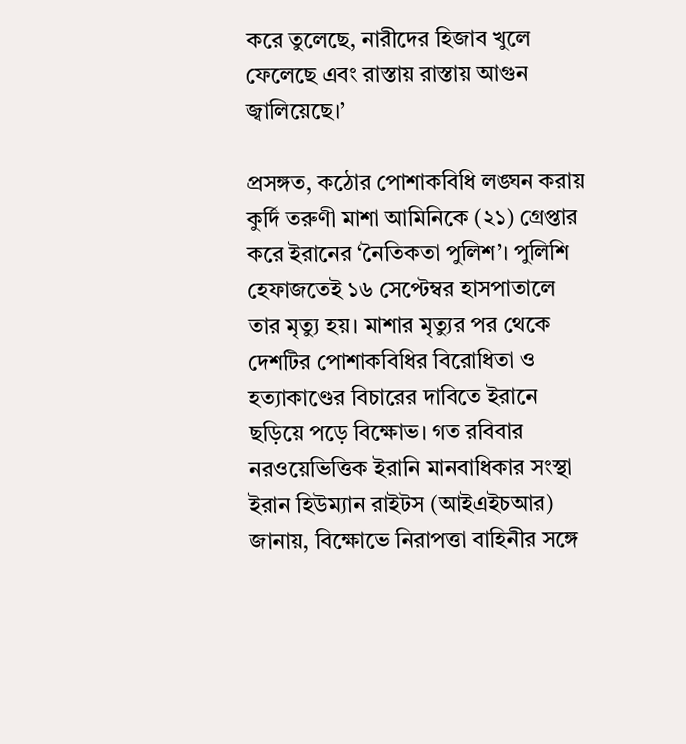করে তুলেছে, নারীদের হিজাব খুলে ফেলেছে এবং রাস্তায় রাস্তায় আগুন জ্বালিয়েছে।’

প্রসঙ্গত, কঠোর পোশাকবিধি লঙ্ঘন করায় কুর্দি তরুণী মাশা আমিনিকে (২১) গ্রেপ্তার করে ইরানের ‘নৈতিকতা পুলিশ’। পুলিশি হেফাজতেই ১৬ সেপ্টেম্বর হাসপাতালে তার মৃত্যু হয়। মাশার মৃত্যুর পর থেকে দেশটির পোশাকবিধির বিরোধিতা ও হত্যাকাণ্ডের বিচারের দাবিতে ইরানে ছড়িয়ে পড়ে বিক্ষোভ। গত রবিবার নরওয়েভিত্তিক ইরানি মানবাধিকার সংস্থা ইরান হিউম্যান রাইটস (আইএইচআর) জানায়, বিক্ষোভে নিরাপত্তা বাহিনীর সঙ্গে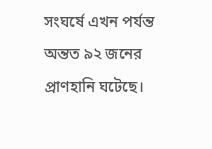সংঘর্ষে এখন পর্যন্ত অন্তত ৯২ জনের প্রাণহানি ঘটেছে।